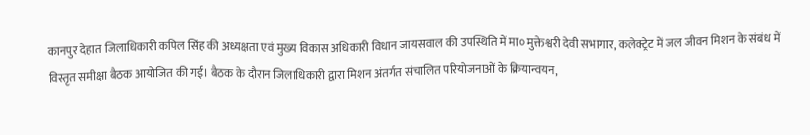कानपुर देहात जिलाधिकारी कपिल सिंह की अध्यक्षता एवं मुख्य विकास अधिकारी विधान जायसवाल की उपस्थिति में मा० मुक्तेश्वरी देवी सभागार, कलेक्ट्रेट में जल जीवन मिशन के संबंध में विस्तृत समीक्षा बैठक आयोजित की गई। बैठक के दौरान जिलाधिकारी द्वारा मिशन अंतर्गत संचालित परियोजनाओं के क्रियान्वयन,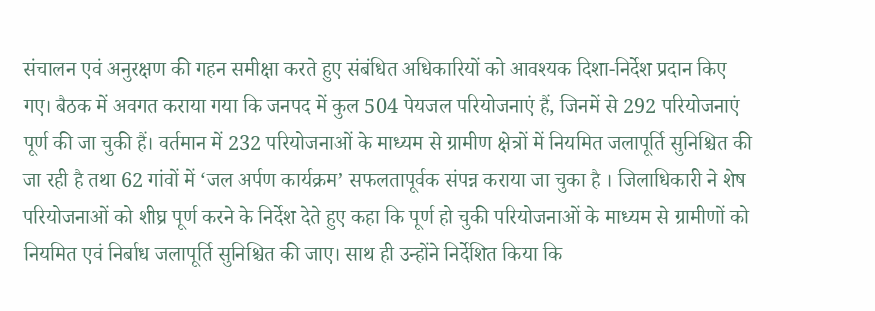संचालन एवं अनुरक्षण की गहन समीक्षा करते हुए संबंधित अधिकारियों को आवश्यक दिशा-निर्देश प्रदान किए गए। बैठक में अवगत कराया गया कि जनपद में कुल 504 पेयजल परियोजनाएं हैं, जिनमें से 292 परियोजनाएं पूर्ण की जा चुकी हैं। वर्तमान में 232 परियोजनाओं के माध्यम से ग्रामीण क्षेत्रों में नियमित जलापूर्ति सुनिश्चित की जा रही है तथा 62 गांवों में ‘जल अर्पण कार्यक्रम’ सफलतापूर्वक संपन्न कराया जा चुका है । जिलाधिकारी ने शेष परियोजनाओं को शीघ्र पूर्ण करने के निर्देश देते हुए कहा कि पूर्ण हो चुकी परियोजनाओं के माध्यम से ग्रामीणों को नियमित एवं निर्बाध जलापूर्ति सुनिश्चित की जाए। साथ ही उन्होंने निर्देशित किया कि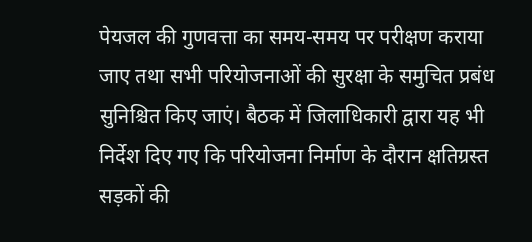पेयजल की गुणवत्ता का समय-समय पर परीक्षण कराया जाए तथा सभी परियोजनाओं की सुरक्षा के समुचित प्रबंध सुनिश्चित किए जाएं। बैठक में जिलाधिकारी द्वारा यह भी निर्देश दिए गए कि परियोजना निर्माण के दौरान क्षतिग्रस्त सड़कों की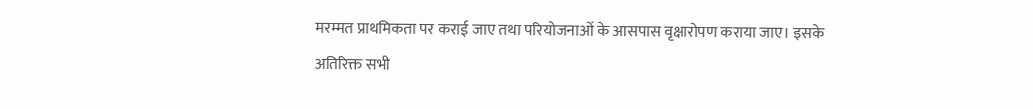मरम्मत प्राथमिकता पर कराई जाए तथा परियोजनाओं के आसपास वृक्षारोपण कराया जाए। इसके अतिरिक्त सभी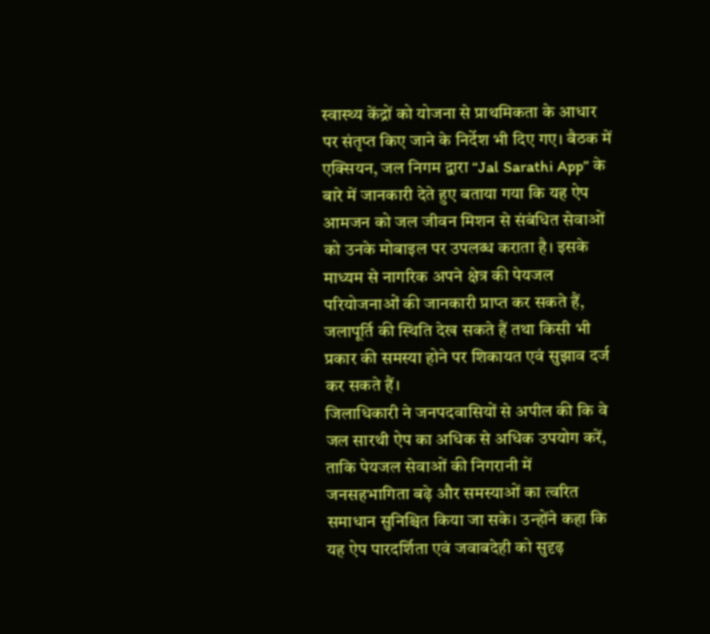स्वास्थ्य केंद्रों को योजना से प्राथमिकता के आधार पर संतृप्त किए जाने के निर्देश भी दिए गए। बैठक में एक्सियन, जल निगम द्वारा “Jal Sarathi App” के बारे में जानकारी देते हुए बताया गया कि यह ऐप आमजन को जल जीवन मिशन से संबंधित सेवाओं को उनके मोबाइल पर उपलब्ध कराता है। इसके माध्यम से नागरिक अपने क्षेत्र की पेयजल परियोजनाओं की जानकारी प्राप्त कर सकते हैं, जलापूर्ति की स्थिति देख सकते हैं तथा किसी भी प्रकार की समस्या होने पर शिकायत एवं सुझाव दर्ज कर सकते हैं।
जिलाधिकारी ने जनपदवासियों से अपील की कि वे जल सारथी ऐप का अधिक से अधिक उपयोग करें, ताकि पेयजल सेवाओं की निगरानी में जनसहभागिता बढ़े और समस्याओं का त्वरित समाधान सुनिश्चित किया जा सके। उन्होंने कहा कि यह ऐप पारदर्शिता एवं जवाबदेही को सुदृढ़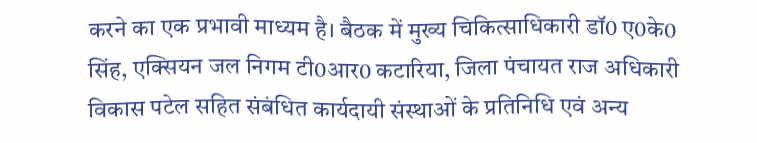करने का एक प्रभावी माध्यम है। बैठक में मुख्य चिकित्साधिकारी डॉ0 ए0के0 सिंह, एक्सियन जल निगम टी0आर0 कटारिया, जिला पंचायत राज अधिकारी विकास पटेल सहित संबंधित कार्यदायी संस्थाओं के प्रतिनिधि एवं अन्य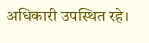अधिकारी उपस्थित रहे।